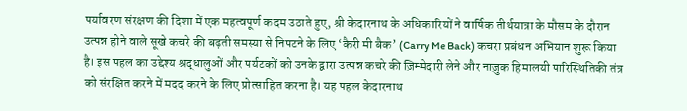पर्यावरण संरक्षण की दिशा में एक महत्वपूर्ण कदम उठाते हुए, श्री केदारनाथ के अधिकारियों ने वार्षिक तीर्थयात्रा के मौसम के दौरान उत्पन्न होने वाले सूखे कचरे की बढ़ती समस्या से निपटने के लिए ‘कैरी मी बैक’ (Carry Me Back) कचरा प्रबंधन अभियान शुरू किया है। इस पहल का उद्देश्य श्रद्धालुओं और पर्यटकों को उनके द्वारा उत्पन्न कचरे की ज़िम्मेदारी लेने और नाज़ुक हिमालयी पारिस्थितिकी तंत्र को संरक्षित करने में मदद करने के लिए प्रोत्साहित करना है। यह पहल केदारनाथ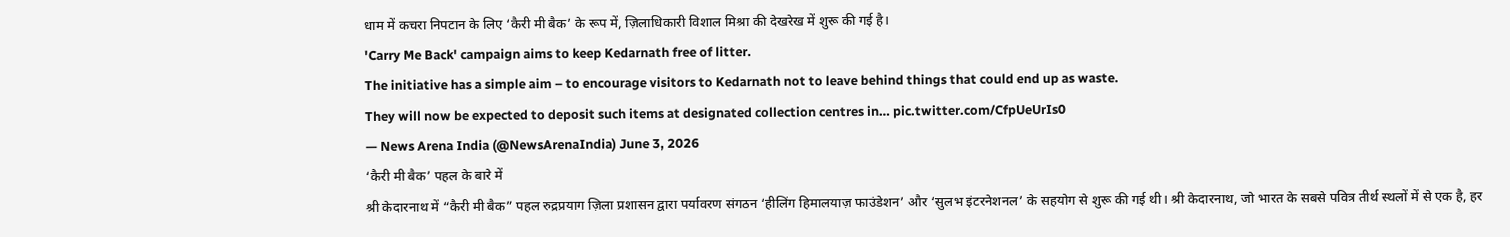धाम में कचरा निपटान के लिए ‘कैरी मी बैक’ के रूप में, ज़िलाधिकारी विशाल मिश्रा की देखरेख में शुरू की गई है।
'Carry Me Back' campaign aims to keep Kedarnath free of litter.
The initiative has a simple aim – to encourage visitors to Kedarnath not to leave behind things that could end up as waste.
They will now be expected to deposit such items at designated collection centres in… pic.twitter.com/CfpUeUrIs0
— News Arena India (@NewsArenaIndia) June 3, 2026
‘कैरी मी बैक’ पहल के बारे में
श्री केदारनाथ में “कैरी मी बैक” पहल रुद्रप्रयाग ज़िला प्रशासन द्वारा पर्यावरण संगठन ‘हीलिंग हिमालयाज़ फाउंडेशन’ और ‘सुलभ इंटरनेशनल’ के सहयोग से शुरू की गई थी। श्री केदारनाथ, जो भारत के सबसे पवित्र तीर्थ स्थलों में से एक है, हर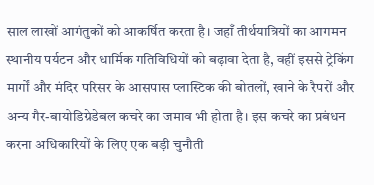साल लाखों आगंतुकों को आकर्षित करता है। जहाँ तीर्थयात्रियों का आगमन स्थानीय पर्यटन और धार्मिक गतिविधियों को बढ़ावा देता है, वहीं इससे ट्रेकिंग मार्गों और मंदिर परिसर के आसपास प्लास्टिक की बोतलों, खाने के रैपरों और अन्य गैर-बायोडिग्रेडेबल कचरे का जमाव भी होता है। इस कचरे का प्रबंधन करना अधिकारियों के लिए एक बड़ी चुनौती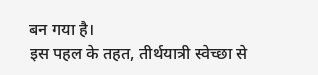बन गया है।
इस पहल के तहत, तीर्थयात्री स्वेच्छा से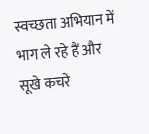स्वच्छता अभियान में भाग ले रहे हैं और सूखे कचरे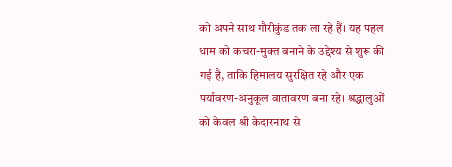को अपने साथ गौरीकुंड तक ला रहे हैं। यह पहल धाम को कचरा-मुक्त बनाने के उद्देश्य से शुरू की गई है, ताकि हिमालय सुरक्षित रहे और एक पर्यावरण-अनुकूल वातावरण बना रहे। श्रद्धालुओं को केवल श्री केदारनाथ से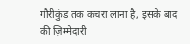गौरीकुंड तक कचरा लाना है, इसके बाद की ज़िम्मेदारी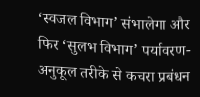‘स्वजल विभाग’ संभालेगा और फिर ‘सुलभ विभाग’ पर्यावरण-अनुकूल तरीके से कचरा प्रबंधन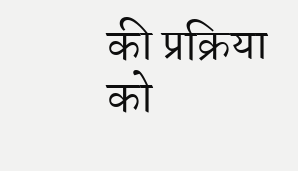की प्रक्रिया को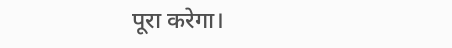पूरा करेगा।